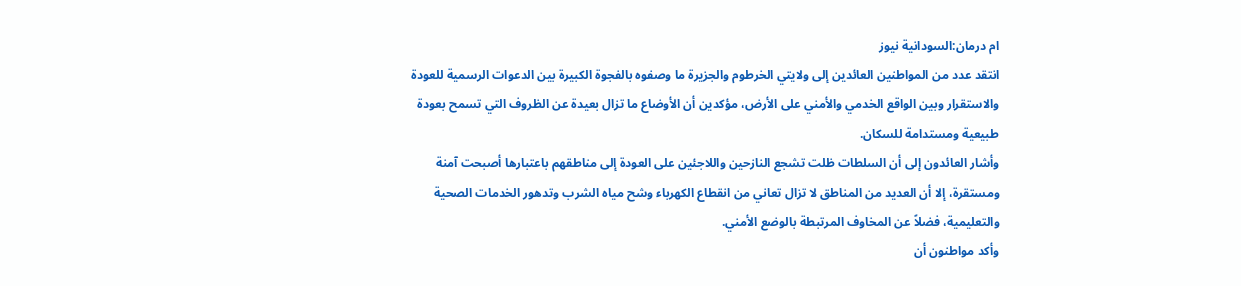ام درمان:السودانية نيوز
انتقد عدد من المواطنين العائدين إلى ولايتي الخرطوم والجزيرة ما وصفوه بالفجوة الكبيرة بين الدعوات الرسمية للعودة والاستقرار وبين الواقع الخدمي والأمني على الأرض، مؤكدين أن الأوضاع ما تزال بعيدة عن الظروف التي تسمح بعودة طبيعية ومستدامة للسكان.
وأشار العائدون إلى أن السلطات ظلت تشجع النازحين واللاجئين على العودة إلى مناطقهم باعتبارها أصبحت آمنة ومستقرة، إلا أن العديد من المناطق لا تزال تعاني من انقطاع الكهرباء وشح مياه الشرب وتدهور الخدمات الصحية والتعليمية، فضلاً عن المخاوف المرتبطة بالوضع الأمني.
وأكد مواطنون أن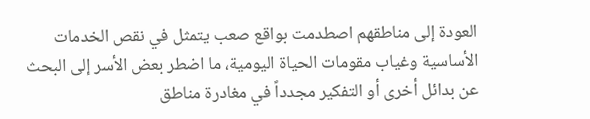العودة إلى مناطقهم اصطدمت بواقع صعب يتمثل في نقص الخدمات الأساسية وغياب مقومات الحياة اليومية، ما اضطر بعض الأسر إلى البحث عن بدائل أخرى أو التفكير مجدداً في مغادرة مناطق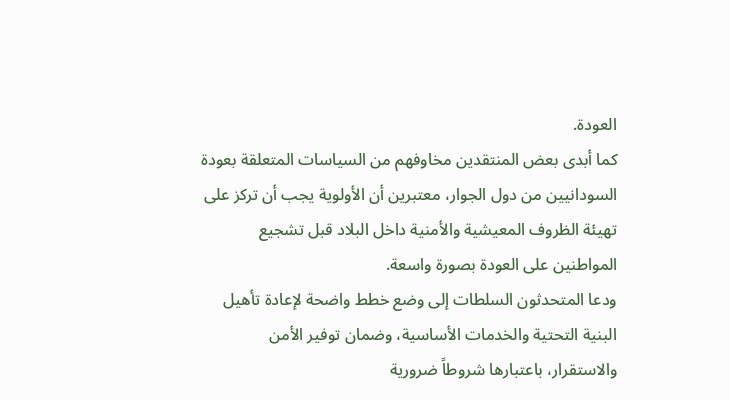العودة.
كما أبدى بعض المنتقدين مخاوفهم من السياسات المتعلقة بعودة السودانيين من دول الجوار، معتبرين أن الأولوية يجب أن تركز على تهيئة الظروف المعيشية والأمنية داخل البلاد قبل تشجيع المواطنين على العودة بصورة واسعة.
ودعا المتحدثون السلطات إلى وضع خطط واضحة لإعادة تأهيل البنية التحتية والخدمات الأساسية، وضمان توفير الأمن والاستقرار، باعتبارها شروطاً ضرورية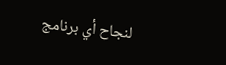لنجاح أي برنامج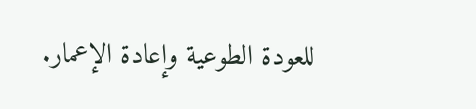للعودة الطوعية وإعادة الإعمار.